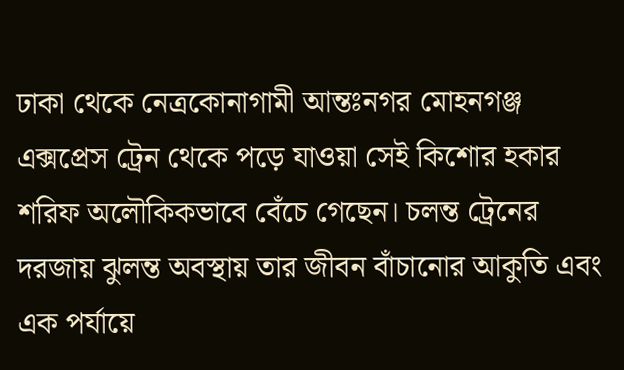ঢাকা থেকে নেত্রকোনাগামী আন্তঃনগর মোহনগঞ্জ এক্সপ্রেস ট্রেন থেকে পড়ে যাওয়া সেই কিশোর হকার শরিফ অলৌকিকভাবে বেঁচে গেছেন। চলন্ত ট্রেনের দরজায় ঝুলন্ত অবস্থায় তার জীবন বাঁচানোর আকুতি এবং এক পর্যায়ে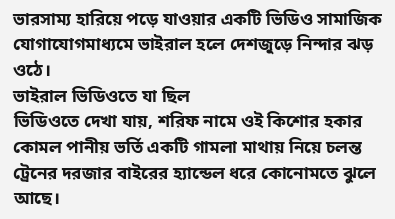ভারসাম্য হারিয়ে পড়ে যাওয়ার একটি ভিডিও সামাজিক যোগাযোগমাধ্যমে ভাইরাল হলে দেশজুড়ে নিন্দার ঝড় ওঠে।
ভাইরাল ভিডিওতে যা ছিল
ভিডিওতে দেখা যায়, শরিফ নামে ওই কিশোর হকার কোমল পানীয় ভর্তি একটি গামলা মাথায় নিয়ে চলন্ত ট্রেনের দরজার বাইরের হ্যান্ডেল ধরে কোনোমতে ঝুলে আছে।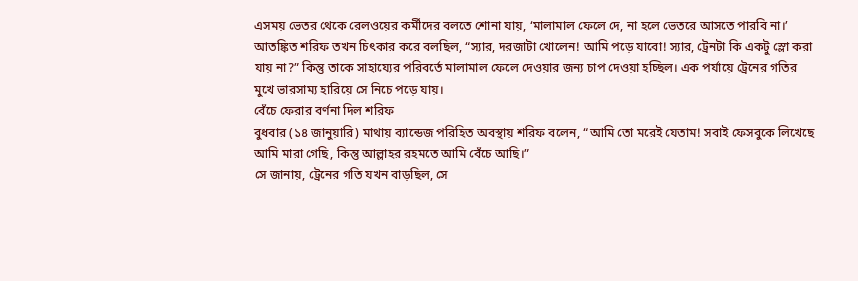এসময় ভেতর থেকে রেলওয়ের কর্মীদের বলতে শোনা যায়, ‘মালামাল ফেলে দে, না হলে ভেতরে আসতে পারবি না।’
আতঙ্কিত শরিফ তখন চিৎকার করে বলছিল, “স্যার, দরজাটা খোলেন! আমি পড়ে যাবো! স্যার, ট্রেনটা কি একটু স্লো করা যায় না?” কিন্তু তাকে সাহায্যের পরিবর্তে মালামাল ফেলে দেওয়ার জন্য চাপ দেওয়া হচ্ছিল। এক পর্যায়ে ট্রেনের গতির মুখে ভারসাম্য হারিয়ে সে নিচে পড়ে যায়।
বেঁচে ফেরার বর্ণনা দিল শরিফ
বুধবার (১৪ জানুয়ারি) মাথায় ব্যান্ডেজ পরিহিত অবস্থায় শরিফ বলেন, “আমি তো মরেই যেতাম! সবাই ফেসবুকে লিখেছে আমি মারা গেছি, কিন্তু আল্লাহর রহমতে আমি বেঁচে আছি।”
সে জানায়, ট্রেনের গতি যখন বাড়ছিল, সে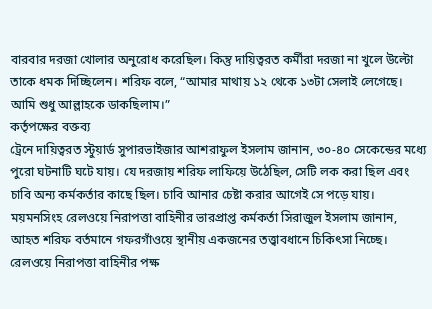বারবার দরজা খোলার অনুরোধ করেছিল। কিন্তু দায়িত্বরত কর্মীরা দরজা না খুলে উল্টো তাকে ধমক দিচ্ছিলেন। শরিফ বলে, “আমার মাথায় ১২ থেকে ১৩টা সেলাই লেগেছে। আমি শুধু আল্লাহকে ডাকছিলাম।”
কর্তৃপক্ষের বক্তব্য
ট্রেনে দায়িত্বরত স্টুয়ার্ড সুপারভাইজার আশরাফুল ইসলাম জানান, ৩০-৪০ সেকেন্ডের মধ্যে পুরো ঘটনাটি ঘটে যায়। যে দরজায় শরিফ লাফিয়ে উঠেছিল, সেটি লক করা ছিল এবং চাবি অন্য কর্মকর্তার কাছে ছিল। চাবি আনার চেষ্টা করার আগেই সে পড়ে যায়।
ময়মনসিংহ রেলওয়ে নিরাপত্তা বাহিনীর ভারপ্রাপ্ত কর্মকর্তা সিরাজুল ইসলাম জানান, আহত শরিফ বর্তমানে গফরগাঁওয়ে স্থানীয় একজনের তত্ত্বাবধানে চিকিৎসা নিচ্ছে। রেলওয়ে নিরাপত্তা বাহিনীর পক্ষ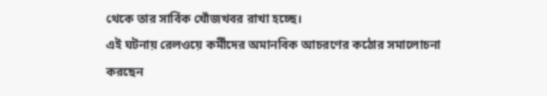থেকে তার সার্বিক খোঁজখবর রাখা হচ্ছে।
এই ঘটনায় রেলওয়ে কর্মীদের অমানবিক আচরণের কঠোর সমালোচনা করছেন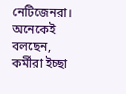নেটিজেনরা। অনেকেই বলছেন, কর্মীরা ইচ্ছা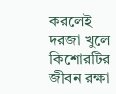করলেই দরজা খুলে কিশোরটির জীবন রক্ষা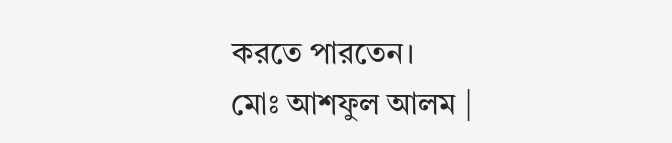করতে পারতেন।
মোঃ আশফুল আলম |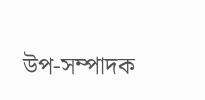উপ-সম্পাদক